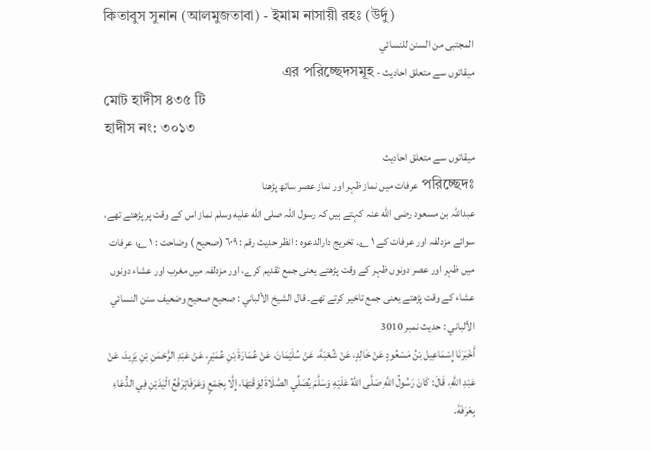কিতাবুস সুনান (আলমুজতাবা) - ইমাম নাসায়ী রহঃ (উর্দু)
المجتبى من السنن للنسائي
میقاتوں سے متعلق احادیث - এর পরিচ্ছেদসমূহ
মোট হাদীস ৪৩৫ টি
হাদীস নং: ৩০১৩
میقاتوں سے متعلق احادیث
পরিচ্ছেদঃ عرفات میں نماز ظہر اور نماز عصر ساتھ پڑھنا
عبداللہ بن مسعود رضی الله عنہ کہتے ہیں کہ رسول اللہ صلى الله عليه وسلم نماز اس کے وقت پر پڑھتے تھے، سوائے مزدلفہ اور عرفات کے ١ ؎۔ تخریج دارالدعوہ : انظر حدیث رقم : ٦٠٩ (صحیح ) وضاحت : ١ ؎: عرفات میں ظہر اور عصر دونوں ظہر کے وقت پڑھتے یعنی جمع تقدیم کرے، اور مزدلفہ میں مغرب اور عشاء دونوں عشاء کے وقت پڑھتے یعنی جمع تاخیر کرتے تھے۔ قال الشيخ الألباني : صحيح صحيح وضعيف سنن النسائي الألباني : حديث نمبر 3010
أَخْبَرَنَا إِسْمَاعِيل بْنُ مَسْعُودٍ عَنْ خَالِدٍ، عَنْ شُعْبَةَ، عَنْ سُلَيْمَانَ، عَنْ عُمَارَةَ بْنِ عُمَيْرٍ، عَنْ عَبْدِ الرَّحْمَنِ بْنِ يَزِيدَ، عَنْ عَبْدِ اللَّهِ، قَالَ: كَانَ رَسُولُ اللَّهِ صَلَّى اللَّهُ عَلَيْهِ وَسَلَّمَ يُصَلِّي الصَّلَاةَ لِوَقْتِهَا، إِلَّا بِجَمْعٍ وَعَرَفَاتٍرَفْعُ الْيَدَيْنِ فِي الدُّعَاءِ بِعَرَفَةَ.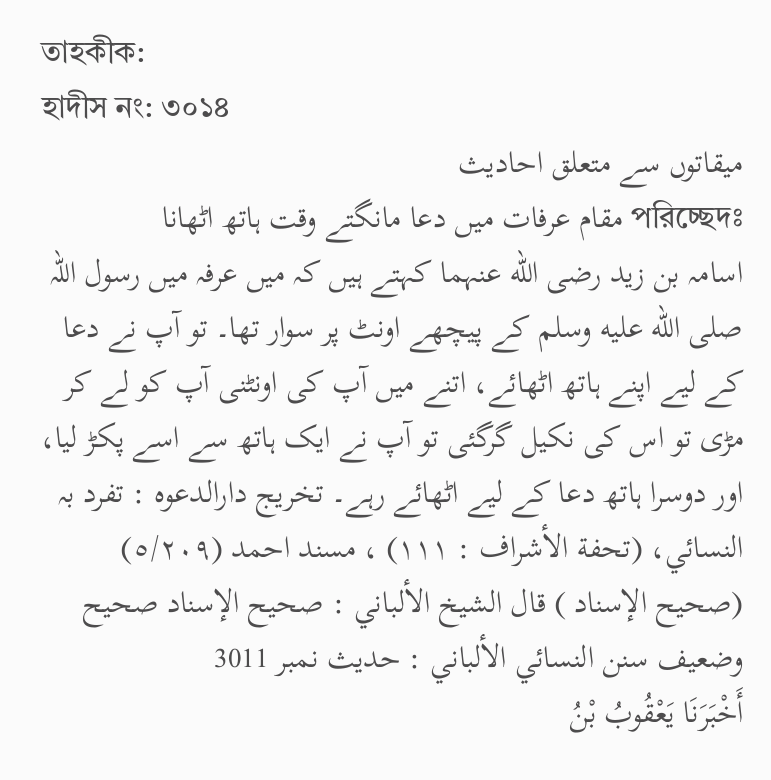তাহকীক:
হাদীস নং: ৩০১৪
میقاتوں سے متعلق احادیث
পরিচ্ছেদঃ مقام عرفات میں دعا مانگتے وقت ہاتھ اٹھانا
اسامہ بن زید رضی الله عنہما کہتے ہیں کہ میں عرفہ میں رسول اللہ صلى الله عليه وسلم کے پیچھے اونٹ پر سوار تھا۔ تو آپ نے دعا کے لیے اپنے ہاتھ اٹھائے، اتنے میں آپ کی اونٹنی آپ کو لے کر مڑی تو اس کی نکیل گرگئی تو آپ نے ایک ہاتھ سے اسے پکڑ لیا، اور دوسرا ہاتھ دعا کے لیے اٹھائے رہے۔ تخریج دارالدعوہ : تفرد بہ النسائي، (تحفة الأشراف : ١١١) ، مسند احمد (٥/٢٠٩) (صحیح الإسناد ) قال الشيخ الألباني : صحيح الإسناد صحيح وضعيف سنن النسائي الألباني : حديث نمبر 3011
أَخْبَرَنَا يَعْقُوبُ بْنُ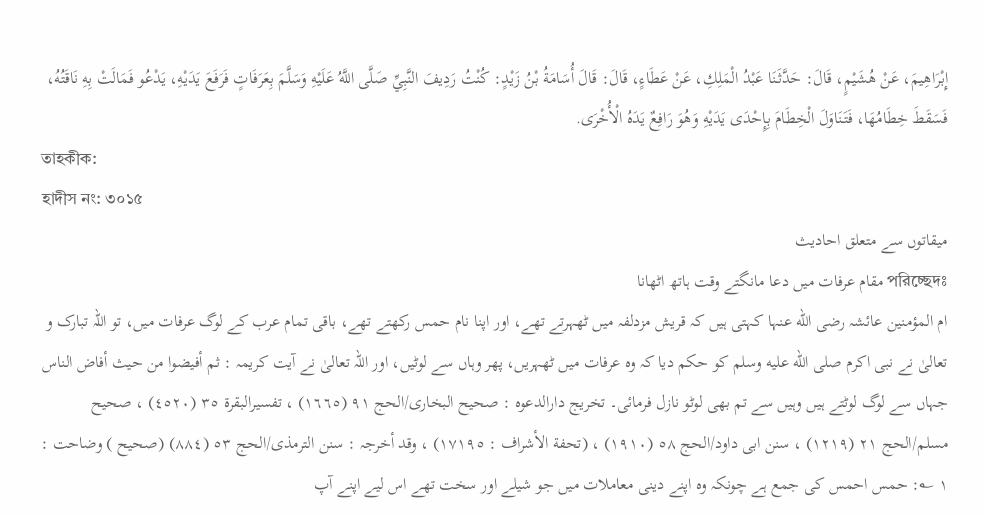إِبْرَاهِيمَ، عَنْ هُشَيْمٍ، قَالَ: حَدَّثَنَا عَبْدُ الْمَلِكِ، عَنْ عَطَاءٍ، قَالَ: قَالَ أُسَامَةُ بْنُ زَيْدٍ: كُنْتُ رَدِيفَ النَّبِيِّ صَلَّى اللَّهُ عَلَيْهِ وَسَلَّمَ بِعَرَفَاتٍ فَرَفَعَ يَدَيْهِ، يَدْعُو فَمَالَتْ بِهِ نَاقَتُهُ، فَسَقَطَ خِطَامُهَا، فَتَنَاوَلَ الْخِطَامَ بِإِحْدَى يَدَيْهِ وَهُوَ رَافِعٌ يَدَهُ الْأُخْرَى.
তাহকীক:
হাদীস নং: ৩০১৫
میقاتوں سے متعلق احادیث
পরিচ্ছেদঃ مقام عرفات میں دعا مانگتے وقت ہاتھ اٹھانا
ام المؤمنین عائشہ رضی الله عنہا کہتی ہیں کہ قریش مزدلفہ میں ٹھہرتے تھے، اور اپنا نام حمس رکھتے تھے، باقی تمام عرب کے لوگ عرفات میں، تو اللہ تبارک و تعالیٰ نے نبی اکرم صلى الله عليه وسلم کو حکم دیا کہ وہ عرفات میں ٹھہریں، پھر وہاں سے لوٹیں، اور اللہ تعالیٰ نے آیت کریمہ : ثم أفيضوا من حيث أفاض الناس جہاں سے لوگ لوٹتے ہیں وہیں سے تم بھی لوٹو نازل فرمائی۔ تخریج دارالدعوہ : صحیح البخاری/الحج ٩١ (١٦٦٥) ، تفسیرالبقرة ٣٥ (٤٥٢٠) ، صحیح مسلم/الحج ٢١ (١٢١٩) ، سنن ابی داود/الحج ٥٨ (١٩١٠) ، (تحفة الأشراف : ١٧١٩٥) ، وقد أخرجہ : سنن الترمذی/الحج ٥٣ (٨٨٤) (صحیح ) وضاحت : ١ ؎: حمس احمس کی جمع ہے چونکہ وہ اپنے دینی معاملات میں جو شیلے اور سخت تھے اس لیے اپنے آپ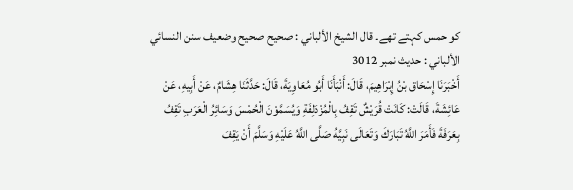کو حمس کہتے تھے۔ قال الشيخ الألباني : صحيح صحيح وضعيف سنن النسائي الألباني : حديث نمبر 3012
أَخْبَرَنَا إِسْحَاق بْنُ إِبْرَاهِيمَ، قَالَ: أَنْبَأَنَا أَبُو مُعَاوِيَةَ، قَالَ: حَدَّثَنَا هِشَامٌ، عَنْ أَبِيهِ، عَنْ عَائِشَةَ، قَالَتْ: كَانَتْ قُرَيْشٌ تَقِفُ بِالْمُزْدَلِفَةِ وَيُسَمَّوْنَ الْحُمْسَ وَسَائِرُ الْعَرَبِ تَقِفُ بِعَرَفَةَ فَأَمَرَ اللَّهُ تَبَارَكَ وَتَعَالَى نَبِيَّهُ صَلَّى اللَّهُ عَلَيْهِ وَسَلَّمَ أَنْ يَقِفَ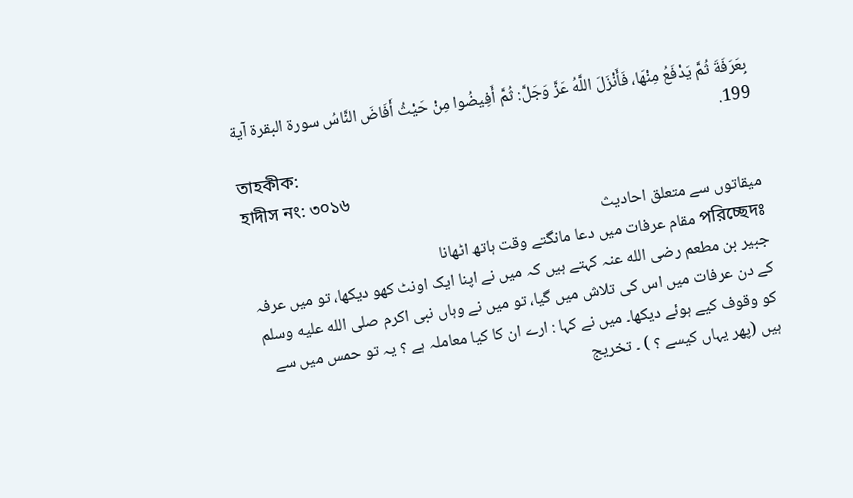بِعَرَفَةَ ثُمَّ يَدْفَعُ مِنْهَا، فَأَنْزَلَ اللَّهُ عَزَّ وَجَلَّ: ثُمَّ أَفِيضُوا مِنْ حَيْثُ أَفَاضَ النَّاسُ سورة البقرة آية 199.
তাহকীক:
হাদীস নং: ৩০১৬
میقاتوں سے متعلق احادیث
পরিচ্ছেদঃ مقام عرفات میں دعا مانگتے وقت ہاتھ اٹھانا
جبیر بن مطعم رضی الله عنہ کہتے ہیں کہ میں نے اپنا ایک اونٹ کھو دیکھا، تو میں عرفہ کے دن عرفات میں اس کی تلاش میں گیا، تو میں نے وہاں نبی اکرم صلى الله عليه وسلم کو وقوف کیے ہوئے دیکھا۔ میں نے کہا : ارے ان کا کیا معاملہ ہے ؟ یہ تو حمس میں سے ہیں (پھر یہاں کیسے ؟ ) ۔ تخریج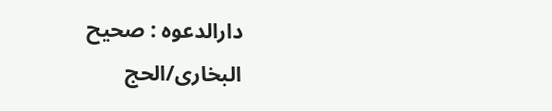دارالدعوہ : صحیح البخاری/الحج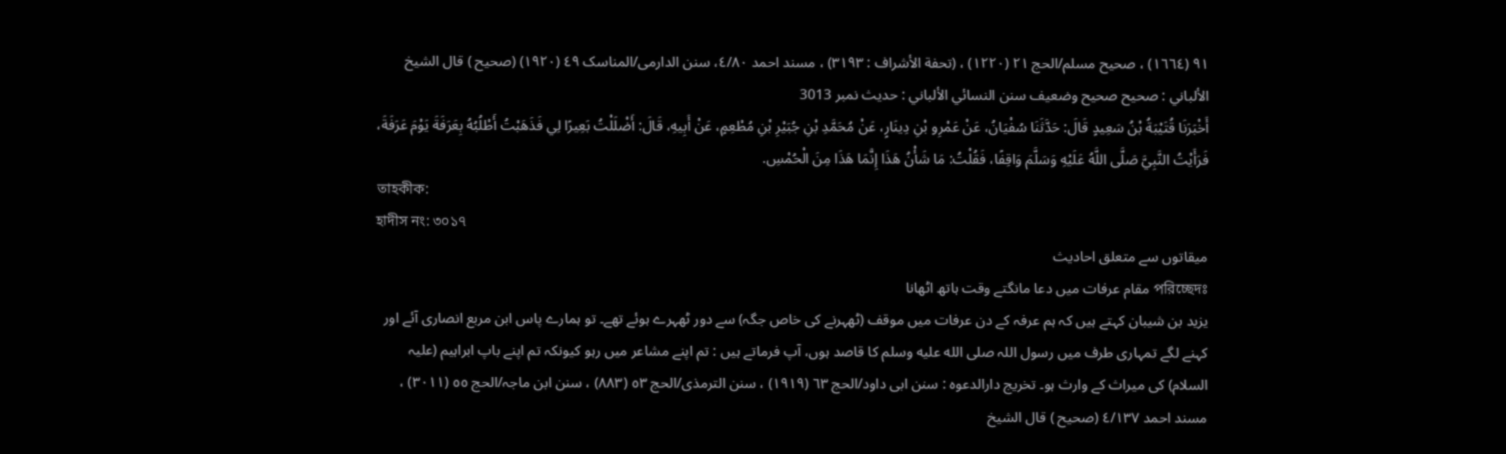٩١ (١٦٦٤) ، صحیح مسلم/الحج ٢١ (١٢٢٠) ، (تحفة الأشراف : ٣١٩٣) ، مسند احمد ٤/٨٠، سنن الدارمی/المناسک ٤٩ (١٩٢٠) (صحیح ) قال الشيخ الألباني : صحيح صحيح وضعيف سنن النسائي الألباني : حديث نمبر 3013
أَخْبَرَنَا قُتَيْبَةُ بْنُ سَعِيدٍ قَالَ: حَدَّثَنَا سُفْيَانُ، عَنْ عَمْرِو بْنِ دِينَارٍ، عَنْ مُحَمَّدِ بْنِ جُبَيْرِ بْنِ مُطْعِمٍ، عَنْ أَبِيهِ، قَالَ: أَضْلَلْتُ بَعِيرًا لِي فَذَهَبْتُ أَطْلُبُهُ بِعَرَفَةَ يَوْمَ عَرَفَةَ، فَرَأَيْتُ النَّبِيَّ صَلَّى اللَّهُ عَلَيْهِ وَسَلَّمَ وَاقِفًا، فَقُلْتُ: مَا شَأْنُ هَذَا إِنَّمَا هَذَا مِنَ الْحُمْسِ.
তাহকীক:
হাদীস নং: ৩০১৭
میقاتوں سے متعلق احادیث
পরিচ্ছেদঃ مقام عرفات میں دعا مانگتے وقت ہاتھ اٹھانا
یزید بن شیبان کہتے ہیں کہ ہم عرفہ کے دن عرفات میں موقف (ٹھہرنے کی خاص جگہ) سے دور ٹھہرے ہوئے تھے۔ تو ہمارے پاس ابن مربع انصاری آئے اور کہنے لگے تمہاری طرف میں رسول اللہ صلى الله عليه وسلم کا قاصد ہوں، آپ فرماتے ہیں : تم اپنے مشاعر میں رہو کیونکہ تم اپنے باپ ابراہیم (علیہ السلام) کی میراث کے وارث ہو۔ تخریج دارالدعوہ : سنن ابی داود/الحج ٦٣ (١٩١٩) ، سنن الترمذی/الحج ٥٣ (٨٨٣) ، سنن ابن ماجہ/الحج ٥٥ (٣٠١١) ، مسند احمد ٤/١٣٧ (صحیح ) قال الشيخ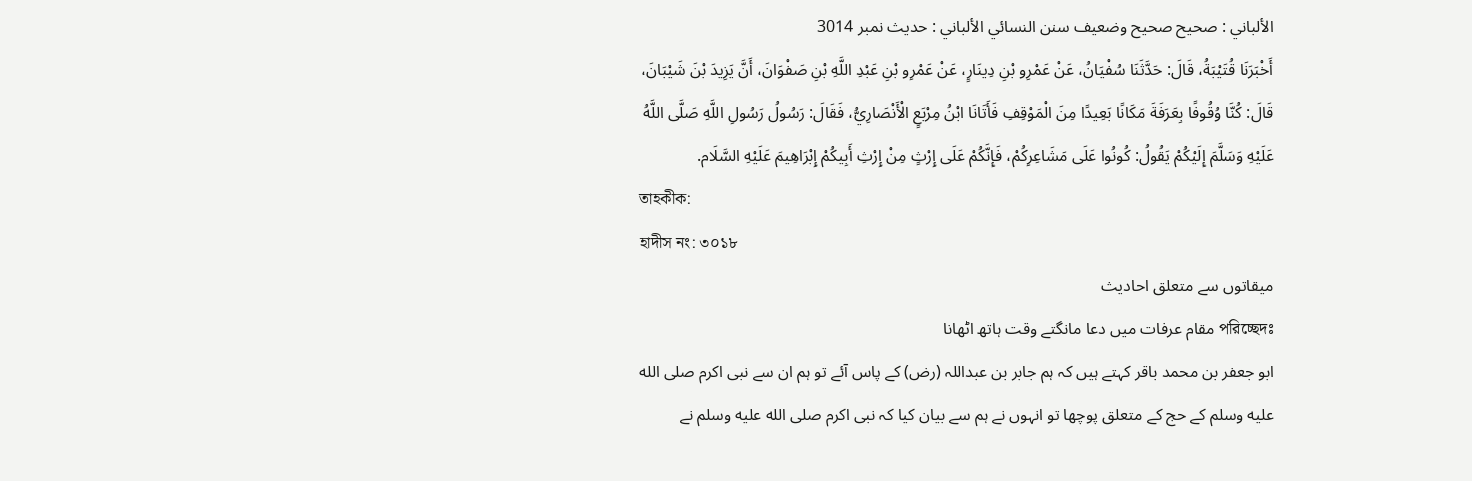الألباني : صحيح صحيح وضعيف سنن النسائي الألباني : حديث نمبر 3014
أَخْبَرَنَا قُتَيْبَةُ، قَالَ: حَدَّثَنَا سُفْيَانُ، عَنْ عَمْرِو بْنِ دِينَارٍ، عَنْ عَمْرِو بْنِ عَبْدِ اللَّهِ بْنِ صَفْوَانَ، أَنَّ يَزِيدَ بْنَ شَيْبَانَ، قَالَ: كُنَّا وُقُوفًا بِعَرَفَةَ مَكَانًا بَعِيدًا مِنَ الْمَوْقِفِ فَأَتَانَا ابْنُ مِرْبَعٍ الْأَنْصَارِيُّ، فَقَالَ: رَسُولُ رَسُولِ اللَّهِ صَلَّى اللَّهُ عَلَيْهِ وَسَلَّمَ إِلَيْكُمْ يَقُولُ: كُونُوا عَلَى مَشَاعِرِكُمْ، فَإِنَّكُمْ عَلَى إِرْثٍ مِنْ إِرْثِ أَبِيكُمْ إِبْرَاهِيمَ عَلَيْهِ السَّلَام.
তাহকীক:
হাদীস নং: ৩০১৮
میقاتوں سے متعلق احادیث
পরিচ্ছেদঃ مقام عرفات میں دعا مانگتے وقت ہاتھ اٹھانا
ابو جعفر بن محمد باقر کہتے ہیں کہ ہم جابر بن عبداللہ (رض) کے پاس آئے تو ہم ان سے نبی اکرم صلى الله عليه وسلم کے حج کے متعلق پوچھا تو انہوں نے ہم سے بیان کیا کہ نبی اکرم صلى الله عليه وسلم نے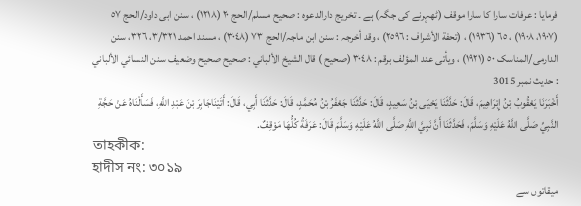فرمایا : عرفات سارا کا سارا موقف (ٹھہرنے کی جگہ) ہے ۔ تخریج دارالدعوہ : صحیح مسلم/الحج ٢٠ (١٢١٨) ، سنن ابی داود/الحج ٥٧ (١٩٠٧، ١٩٠٨) ، ٦٥ (١٩٣٦) ، (تحفة الأشراف : ٢٥٩٦) ، وقد أخرجہ : سنن ابن ماجہ/الحج ٧٣ (٣٠٤٨) ، مسند احمد ٣/٣٢١، ٣٢٦، سنن الدارمی/المناسک ٥٠ (١٩٢١) ، ویأتی عند المؤلف برقم : ٣٠٤٨ (صحیح ) قال الشيخ الألباني : صحيح صحيح وضعيف سنن النسائي الألباني : حديث نمبر 3015
أَخْبَرَنَا يَعْقُوبُ بْنُ إِبْرَاهِيمَ، قَالَ: حَدَّثَنَا يَحْيَى بْنُ سَعِيدٍ، قَالَ: حَدَّثَنَا جَعْفَرُ بْنُ مُحَمَّدٍ، قَالَ: حَدَّثَنَا أَبِي، قَالَ: أَتَيْنَاجَابِرَ بْنَ عَبْدِ اللَّهِ، فَسَأَلْنَاهُ عَنْ حَجَّةِ النَّبِيِّ صَلَّى اللَّهُ عَلَيْهِ وَسَلَّمَ، فَحَدَّثَنَا أَنَّ نَبِيَّ اللَّهِ صَلَّى اللَّهُ عَلَيْهِ وَسَلَّمَ قَالَ: عَرَفَةُ كُلُّهَا مَوْقِفٌ.
তাহকীক:
হাদীস নং: ৩০১৯
میقاتوں سے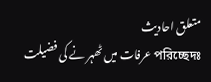متعلق احادیث
পরিচ্ছেদঃ عرفات میں ٹھہر نے کی فضیلت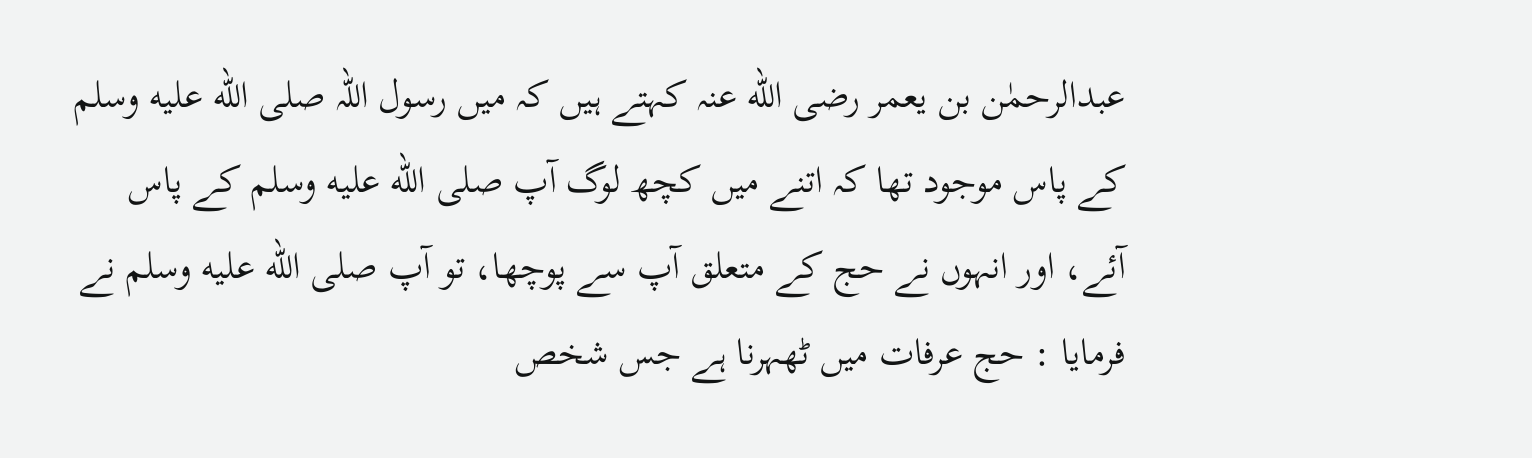عبدالرحمٰن بن یعمر رضی الله عنہ کہتے ہیں کہ میں رسول اللہ صلى الله عليه وسلم کے پاس موجود تھا کہ اتنے میں کچھ لوگ آپ صلى الله عليه وسلم کے پاس آئے، اور انہوں نے حج کے متعلق آپ سے پوچھا، تو آپ صلى الله عليه وسلم نے فرمایا : حج عرفات میں ٹھہرنا ہے جس شخص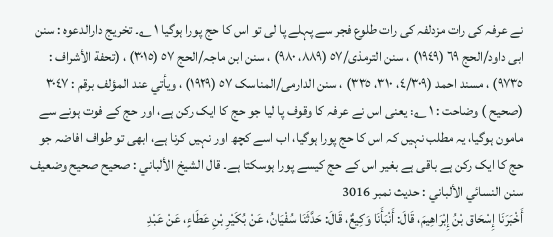نے عرفہ کی رات مزدلفہ کی رات طلوع فجر سے پہلے پا لی تو اس کا حج پورا ہوگیا ١ ؎۔ تخریج دارالدعوہ : سنن ابی داود/الحج ٦٩ (١٩٤٩) ، سنن الترمذی/٥٧ (٨٨٩، ٩٨٠) ، سنن ابن ماجہ/الحج ٥٧ (٣٠١٥) ، (تحفة الأشراف : ٩٧٣٥) ، مسند احمد (٤/٣٠٩، ٣١٠، ٣٣٥) ، سنن الدارمی/المناسک ٥٧ (١٩٢٩) ، ویأتي عند المؤلف برقم : ٣٠٤٧ (صحیح ) وضاحت : ١ ؎: یعنی اس نے عرفہ کا وقوف پا لیا جو حج کا ایک رکن ہے، اور حج کے فوت ہونے سے مامون ہوگیا، یہ مطلب نہیں کہ اس کا حج پورا ہوگیا، اب اسے کچھ اور نہیں کرنا ہے، ابھی تو طواف افاضہ جو حج کا ایک رکن ہے باقی ہے بغیر اس کے حج کیسے پورا ہوسکتا ہے۔ قال الشيخ الألباني : صحيح صحيح وضعيف سنن النسائي الألباني : حديث نمبر 3016
أَخْبَرَنَا إِسْحَاق بْنُ إِبْرَاهِيمَ، قَالَ: أَنْبَأَنَا وَكِيعٌ، قَالَ: حَدَّثَنَا سُفْيَانُ، عَنْ بُكَيْرِ بْنِ عَطَاءٍ، عَنْ عَبْدِ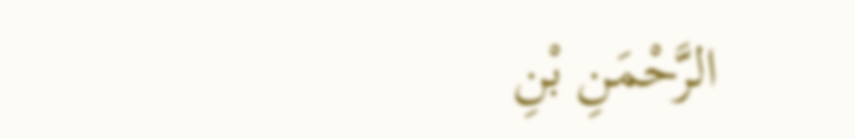الرَّحْمَنِ بْنِ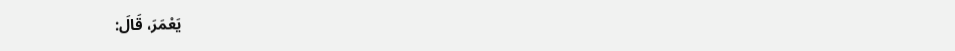يَعْمَرَ، قَالَ: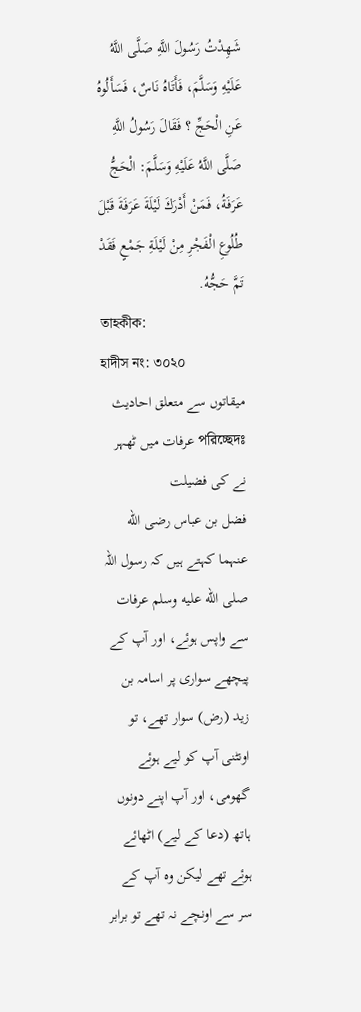شَهِدْتُ رَسُولَ اللَّهِ صَلَّى اللَّهُ عَلَيْهِ وَسَلَّمَ، فَأَتَاهُ نَاسٌ، فَسَأَلُوهُ عَنِ الْحَجِّ ؟ فَقَالَ رَسُولُ اللَّهِ صَلَّى اللَّهُ عَلَيْهِ وَسَلَّمَ: الْحَجُّ عَرَفَةُ، فَمَنْ أَدْرَكَ لَيْلَةَ عَرَفَةَ قَبْلَ طُلُوعِ الْفَجْرِ مِنْ لَيْلَةِ جَمْعٍ فَقَدْ تَمَّ حَجُّهُ.
তাহকীক:
হাদীস নং: ৩০২০
میقاتوں سے متعلق احادیث
পরিচ্ছেদঃ عرفات میں ٹھہر نے کی فضیلت
فضل بن عباس رضی الله عنہما کہتے ہیں کہ رسول اللہ صلى الله عليه وسلم عرفات سے واپس ہوئے، اور آپ کے پیچھے سواری پر اسامہ بن زید (رض) سوار تھے، تو اونٹنی آپ کو لیے ہوئے گھومی، اور آپ اپنے دونوں ہاتھ (دعا کے لیے) اٹھائے ہوئے تھے لیکن وہ آپ کے سر سے اونچے نہ تھے تو برابر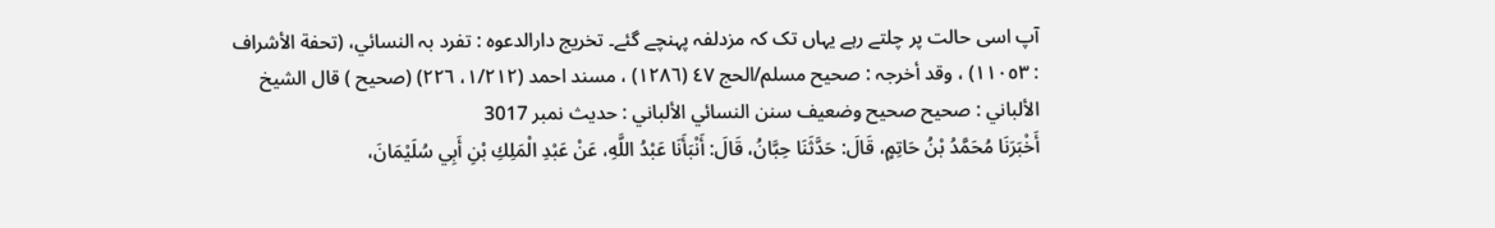آپ اسی حالت پر چلتے رہے یہاں تک کہ مزدلفہ پہنچے گئے۔ تخریج دارالدعوہ : تفرد بہ النسائي، (تحفة الأشراف : ١١٠٥٣) ، وقد أخرجہ : صحیح مسلم/الحج ٤٧ (١٢٨٦) ، مسند احمد (١/٢١٢، ٢٢٦) (صحیح ) قال الشيخ الألباني : صحيح صحيح وضعيف سنن النسائي الألباني : حديث نمبر 3017
أَخْبَرَنَا مُحَمَّدُ بْنُ حَاتِمٍ، قَالَ: حَدَّثَنَا حِبَّانُ، قَالَ: أَنْبَأَنَا عَبْدُ اللَّهِ، عَنْ عَبْدِ الْمَلِكِ بْنِ أَبِي سُلَيْمَانَ،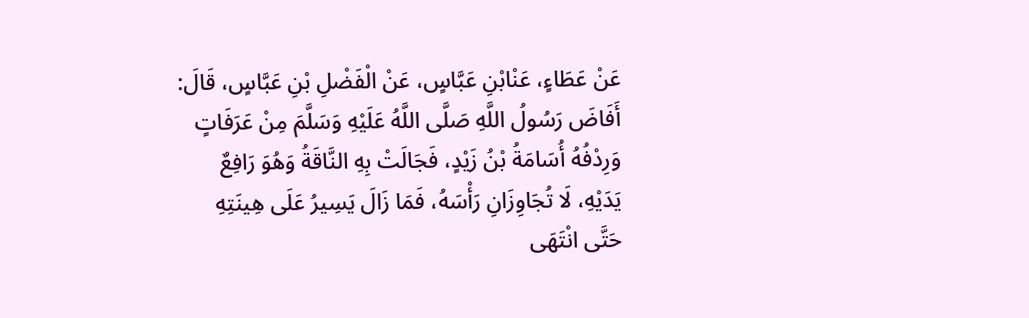عَنْ عَطَاءٍ، عَنْابْنِ عَبَّاسٍ، عَنْ الْفَضْلِ بْنِ عَبَّاسٍ، قَالَ: أَفَاضَ رَسُولُ اللَّهِ صَلَّى اللَّهُ عَلَيْهِ وَسَلَّمَ مِنْ عَرَفَاتٍ وَرِدْفُهُ أُسَامَةُ بْنُ زَيْدٍ، فَجَالَتْ بِهِ النَّاقَةُ وَهُوَ رَافِعٌ يَدَيْهِ، لَا تُجَاوِزَانِ رَأْسَهُ، فَمَا زَالَ يَسِيرُ عَلَى هِينَتِهِ حَتَّى انْتَهَى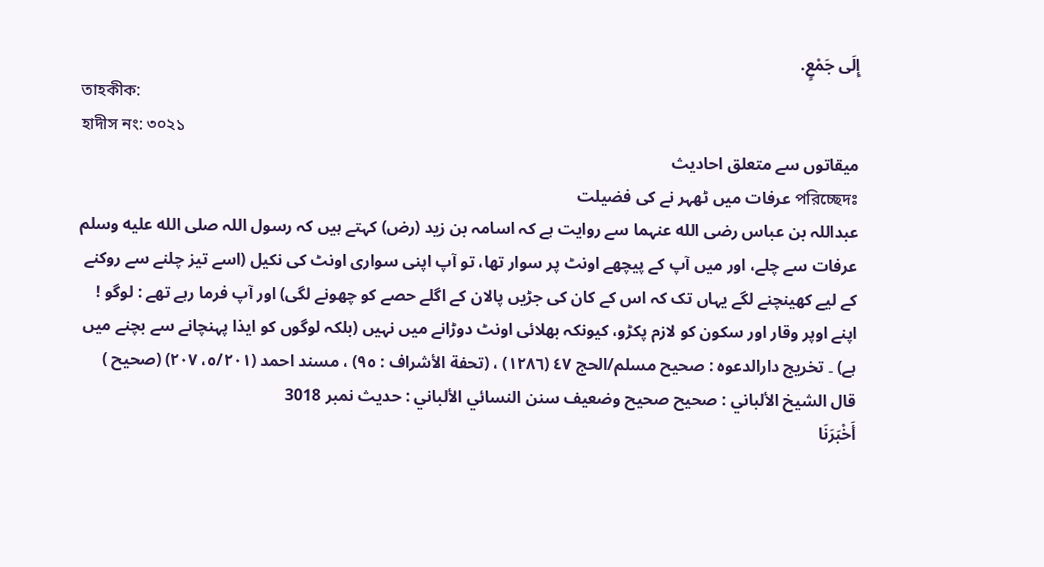إِلَى جَمْعٍ.
তাহকীক:
হাদীস নং: ৩০২১
میقاتوں سے متعلق احادیث
পরিচ্ছেদঃ عرفات میں ٹھہر نے کی فضیلت
عبداللہ بن عباس رضی الله عنہما سے روایت ہے کہ اسامہ بن زید (رض) کہتے ہیں کہ رسول اللہ صلى الله عليه وسلم عرفات سے چلے، اور میں آپ کے پیچھے اونٹ پر سوار تھا، تو آپ اپنی سواری اونٹ کی نکیل (اسے تیز چلنے سے روکنے کے لیے کھینچنے لگے یہاں تک کہ اس کے کان کی جڑیں پالان کے اگلے حصے کو چھونے لگی) اور آپ فرما رہے تھے : لوگو ! اپنے اوپر وقار اور سکون کو لازم پکڑو، کیونکہ بھلائی اونٹ دوڑانے میں نہیں (بلکہ لوگوں کو ایذا پہنچانے سے بچنے میں ہے) ۔ تخریج دارالدعوہ : صحیح مسلم/الحج ٤٧ (١٢٨٦) ، (تحفة الأشراف : ٩٥) ، مسند احمد (٥/٢٠١، ٢٠٧) (صحیح ) قال الشيخ الألباني : صحيح صحيح وضعيف سنن النسائي الألباني : حديث نمبر 3018
أَخْبَرَنَا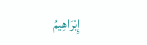إِبْرَاهِيمُ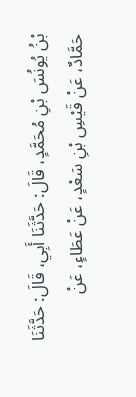بْنُ يُونُسَ بْنِ مُحَمَّدٍ، قَالَ: حَدَّثَنَا أَبِي، قَالَ: حَدَّثَنَا حَمَّادٌ، عَنْ قَيْسِ بْنِ سَعْدٍ، عَنْ عَطَاءٍ، عَنْ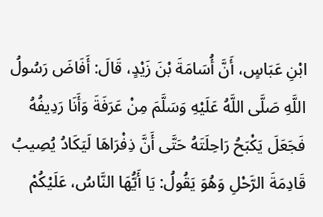ابْنِ عَبَاسٍ، أَنَّ أُسَامَةَ بْنَ زَيْدٍ، قَالَ: أَفَاضَ رَسُولُ اللَّهِ صَلَّى اللَّهُ عَلَيْهِ وَسَلَّمَ مِنْ عَرَفَةَ وَأَنَا رَدِيفُهُ فَجَعَلَ يَكْبَحُ رَاحِلَتَهُ حَتَّى أَنَّ ذِفْرَاهَا لَيَكَادُ يُصِيبُ قَادِمَةَ الرَّحْلِ وَهُوَ يَقُولُ: يَا أَيُّهَا النَّاسُ، عَلَيْكُمْ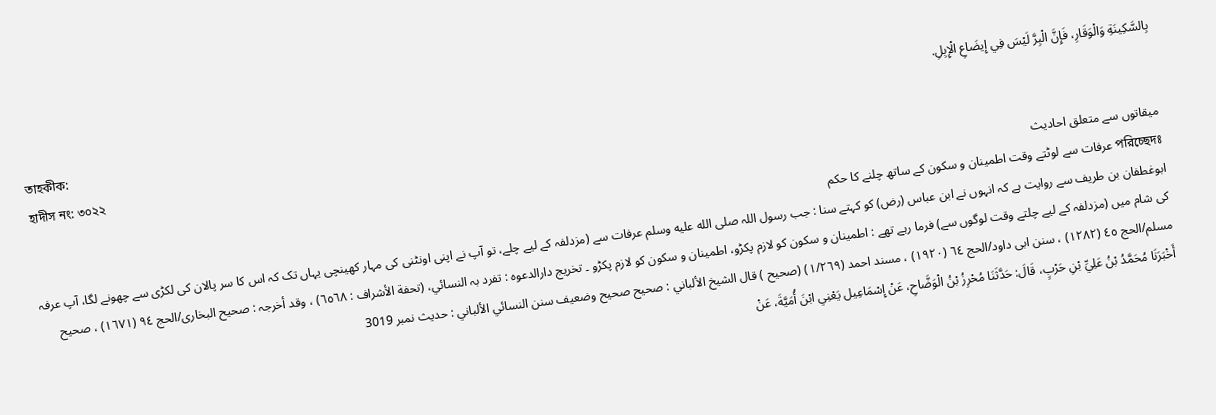بِالسَّكِينَةِ وَالْوَقَارِ، فَإِنَّ الْبِرَّ لَيْسَ فِي إِيضَاعِ الْإِبِلِ.
তাহকীক:
হাদীস নং: ৩০২২
میقاتوں سے متعلق احادیث
পরিচ্ছেদঃ عرفات سے لوٹتے وقت اطمینان و سکون کے ساتھ چلنے کا حکم
ابوغطفان بن طریف سے روایت ہے کہ انہوں نے ابن عباس (رض) کو کہتے سنا : جب رسول اللہ صلى الله عليه وسلم عرفات سے (مزدلفہ کے لیے چلے، تو آپ نے اپنی اونٹنی کی مہار کھینچی یہاں تک کہ اس کا سر پالان کی لکڑی سے چھونے لگا، آپ عرفہ کی شام میں (مزدلفہ کے لیے چلتے وقت لوگوں سے) فرما رہے تھے : اطمینان و سکون کو لازم پکڑو، اطمینان و سکون کو لازم پکڑو ۔ تخریج دارالدعوہ : تفرد بہ النسائي، (تحفة الأشراف : ٦٥٦٨) ، وقد أخرجہ : صحیح البخاری/الحج ٩٤ (١٦٧١) ، صحیح مسلم/الحج ٤٥ (١٢٨٢) ، سنن ابی داود/الحج ٦٤ (١٩٢٠) ، مسند احمد (١/٢٦٩) (صحیح ) قال الشيخ الألباني : صحيح صحيح وضعيف سنن النسائي الألباني : حديث نمبر 3019
أَخْبَرَنَا مُحَمَّدُ بْنُ عَلِيِّ بْنِ حَرْبٍ، قَالَ: حَدَّثَنَا مُحْرِزُ بْنُ الْوَضَّاحِ، عَنْ إِسْمَاعِيل يَعْنِي ابْنَ أُمَيَّةَ، عَنْ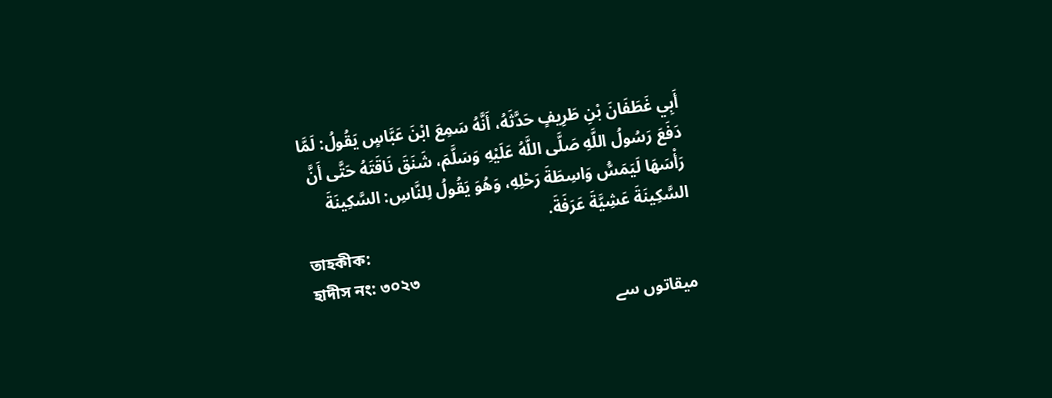أَبِي غَطَفَانَ بْنِ طَرِيفٍ حَدَّثَهُ، أَنَّهُ سَمِعَ ابْنَ عَبَّاسٍ يَقُولُ: لَمَّا دَفَعَ رَسُولُ اللَّهِ صَلَّى اللَّهُ عَلَيْهِ وَسَلَّمَ، شَنَقَ نَاقَتَهُ حَتَّى أَنَّ رَأْسَهَا لَيَمَسُّ وَاسِطَةَ رَحْلِهِ، وَهُوَ يَقُولُ لِلنَّاسِ: السَّكِينَةَ السَّكِينَةَ عَشِيَّةَ عَرَفَةَ.
তাহকীক:
হাদীস নং: ৩০২৩
میقاتوں سے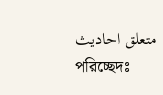متعلق احادیث
পরিচ্ছেদঃ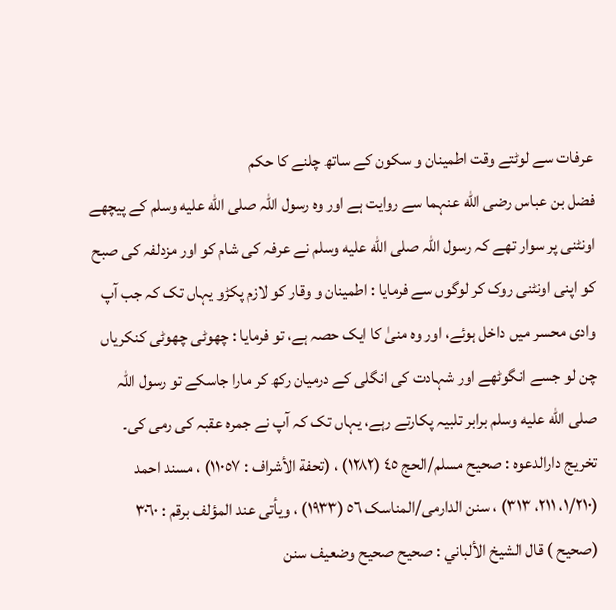عرفات سے لوٹتے وقت اطمینان و سکون کے ساتھ چلنے کا حکم
فضل بن عباس رضی الله عنہما سے روایت ہے اور وہ رسول اللہ صلى الله عليه وسلم کے پیچھے اونٹنی پر سوار تھے کہ رسول اللہ صلى الله عليه وسلم نے عرفہ کی شام کو اور مزدلفہ کی صبح کو اپنی اونٹنی روک کر لوگوں سے فرمایا : اطمینان و وقار کو لازم پکڑو یہاں تک کہ جب آپ وادی محسر میں داخل ہوئے، اور وہ منیٰ کا ایک حصہ ہے، تو فرمایا : چھوٹی چھوٹی کنکریاں چن لو جسے انگوٹھے اور شہادت کی انگلی کے درمیان رکھ کر مارا جاسکے تو رسول اللہ صلى الله عليه وسلم برابر تلبیہ پکارتے رہے، یہاں تک کہ آپ نے جمرہ عقبہ کی رمی کی۔ تخریج دارالدعوہ : صحیح مسلم/الحج ٤٥ (١٢٨٢) ، (تحفة الأشراف : ١١٠٥٧) ، مسند احمد (١/٢١٠، ٢١١، ٣١٣) ، سنن الدارمی/المناسک ٥٦ (١٩٣٣) ، ویأتی عند المؤلف برقم : ٣٠٦٠ (صحیح ) قال الشيخ الألباني : صحيح صحيح وضعيف سنن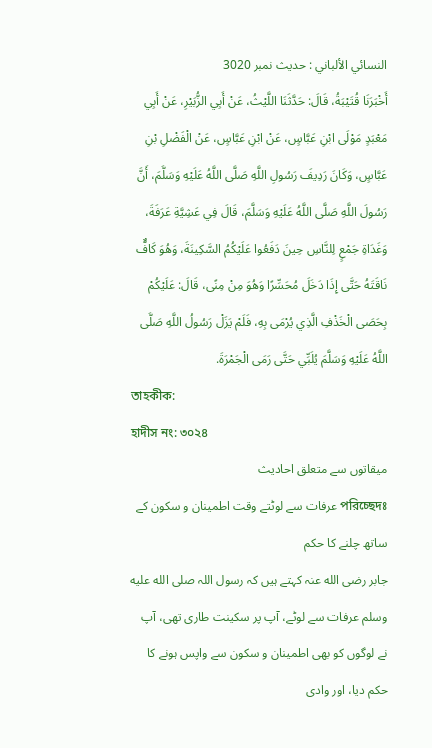النسائي الألباني : حديث نمبر 3020
أَخْبَرَنَا قُتَيْبَةُ، قَالَ: حَدَّثَنَا اللَّيْثُ، عَنْ أَبِي الزُّبَيْرِ، عَنْ أَبِي مَعْبَدٍ مَوْلَى ابْنِ عَبَّاسٍ، عَنْ ابْنِ عَبَّاسٍ، عَنْ الْفَضْلِ بْنِ عَبَّاسٍ، وَكَانَ رَدِيفَ رَسُولِ اللَّهِ صَلَّى اللَّهُ عَلَيْهِ وَسَلَّمَ، أَنَّ رَسُولَ اللَّهِ صَلَّى اللَّهُ عَلَيْهِ وَسَلَّمَ، قَالَ فِي عَشِيَّةِ عَرَفَةَ، وَغَدَاةِ جَمْعٍ لِلنَّاسِ حِينَ دَفَعُوا عَلَيْكُمُ السَّكِينَةَ، وَهُوَ كَافٌّ نَاقَتَهُ حَتَّى إِذَا دَخَلَ مُحَسِّرًا وَهُوَ مِنْ مِنًى، قَالَ: عَلَيْكُمْ بِحَصَى الْخَذْفِ الَّذِي يُرْمَى بِهِ، فَلَمْ يَزَلْ رَسُولُ اللَّهِ صَلَّى اللَّهُ عَلَيْهِ وَسَلَّمَ يُلَبِّي حَتَّى رَمَى الْجَمْرَةَ.
তাহকীক:
হাদীস নং: ৩০২৪
میقاتوں سے متعلق احادیث
পরিচ্ছেদঃ عرفات سے لوٹتے وقت اطمینان و سکون کے ساتھ چلنے کا حکم
جابر رضی الله عنہ کہتے ہیں کہ رسول اللہ صلى الله عليه وسلم عرفات سے لوٹے، آپ پر سکینت طاری تھی، آپ نے لوگوں کو بھی اطمینان و سکون سے واپس ہونے کا حکم دیا، اور وادی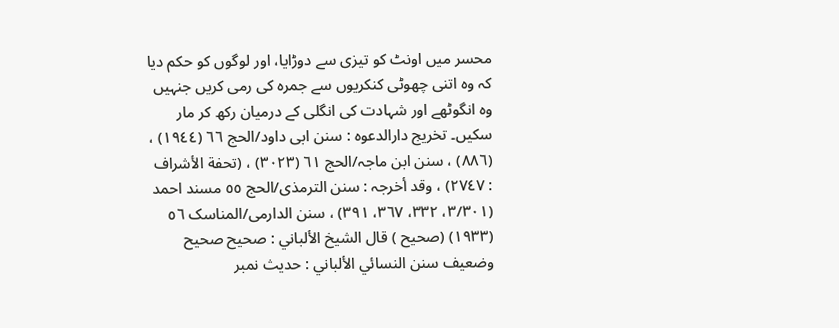محسر میں اونٹ کو تیزی سے دوڑایا، اور لوگوں کو حکم دیا کہ وہ اتنی چھوٹی کنکریوں سے جمرہ کی رمی کریں جنہیں وہ انگوٹھے اور شہادت کی انگلی کے درمیان رکھ کر مار سکیں۔ تخریج دارالدعوہ : سنن ابی داود/الحج ٦٦ (١٩٤٤) ، (٨٨٦) ، سنن ابن ماجہ/الحج ٦١ (٣٠٢٣) ، (تحفة الأشراف : ٢٧٤٧) ، وقد أخرجہ : سنن الترمذی/الحج ٥٥ مسند احمد (٣/٣٠١، ٣٣٢، ٣٦٧، ٣٩١) ، سنن الدارمی/المناسک ٥٦ (١٩٣٣) (صحیح ) قال الشيخ الألباني : صحيح صحيح وضعيف سنن النسائي الألباني : حديث نمبر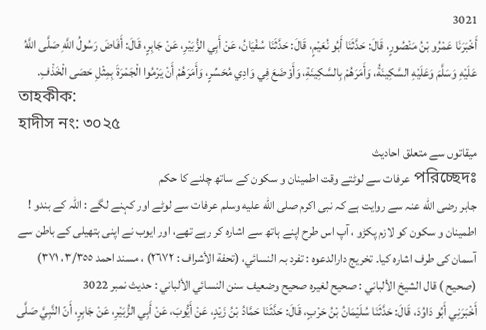3021
أَخْبَرَنَا عَمْرُو بْنُ مَنْصُورٍ، قَالَ: حَدَّثَنَا أَبُو نُعَيْمٍ، قَالَ: حَدَّثَنَا سُفْيَانُ، عَنْ أَبِي الزُّبَيْرِ، عَنْ جَابِرٍ، قَالَ: أَفَاضَ رَسُولُ اللَّهِ صَلَّى اللَّهُ عَلَيْهِ وَسَلَّمَ وَعَلَيْهِ السَّكِينَةُ، وَأَمَرَهُمْ بِالسَّكِينَةِ، وَأَوْضَعَ فِي وَادِي مُحَسِّرٍ، وَأَمَرَهُمْ أَنْ يَرْمُوا الْجَمْرَةَ بِمِثْلِ حَصَى الْخَذْفِ.
তাহকীক:
হাদীস নং: ৩০২৫
میقاتوں سے متعلق احادیث
পরিচ্ছেদঃ عرفات سے لوٹتے وقت اطمینان و سکون کے ساتھ چلنے کا حکم
جابر رضی الله عنہ سے روایت ہے کہ نبی اکرم صلى الله عليه وسلم عرفات سے لوٹے اور کہنے لگے : اللہ کے بندو ! اطمینان و سکون کو لازم پکڑو ، آپ اس طرح اپنے ہاتھ سے اشارہ کر رہے تھے، اور ایوب نے اپنی ہتھیلی کے باطن سے آسمان کی طرف اشارہ کیا۔ تخریج دارالدعوہ : تفرد بہ النسائي، (تحفة الأشراف : ٢٦٧٢) ، مسند احمد ٣/٣٥٥، ٣٧١) (صحیح ) قال الشيخ الألباني : صحيح لغيره صحيح وضعيف سنن النسائي الألباني : حديث نمبر 3022
أَخْبَرَنِي أَبُو دَاوُدَ، قَالَ: حَدَّثَنَا سُلَيْمَانُ بْنُ حَرْبٍ، قَالَ: حَدَّثَنَا حَمَّادُ بْنُ زَيْدٍ، عَنْ أَيُّوبَ، عَنْ أَبِي الزُّبَيْرِ، عَنْ جَابِرٍ، أَنّ النَّبِيَّ صَلَّى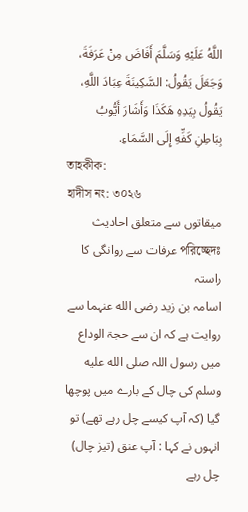اللَّهُ عَلَيْهِ وَسَلَّمَ أَفَاضَ مِنْ عَرَفَةَ، وَجَعَلَ يَقُولُ: السَّكِينَةَ عِبَادَ اللَّهِ، يَقُولُ بِيَدِهِ هَكَذَا وَأَشَارَ أَيُّوبُ بِبَاطِنِ كَفِّهِ إِلَى السَّمَاءِ.
তাহকীক:
হাদীস নং: ৩০২৬
میقاتوں سے متعلق احادیث
পরিচ্ছেদঃ عرفات سے روانگی کا راستہ
اسامہ بن زید رضی الله عنہما سے روایت ہے کہ ان سے حجۃ الوداع میں رسول اللہ صلى الله عليه وسلم کی چال کے بارے میں پوچھا گیا (کہ آپ کیسے چل رہے تھے) تو انہوں نے کہا : آپ عنق (تیز چال) چل رہے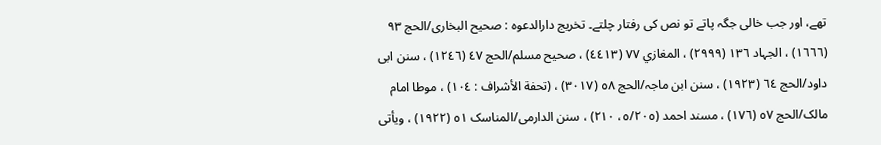تھے، اور جب خالی جگہ پاتے تو نص کی رفتار چلتے۔ تخریج دارالدعوہ : صحیح البخاری/الحج ٩٣ (١٦٦٦) ، الجہاد ١٣٦ (٢٩٩٩) ، المغازي ٧٧ (٤٤١٣) ، صحیح مسلم/الحج ٤٧ (١٢٤٦) ، سنن ابی داود/الحج ٦٤ (١٩٢٣) ، سنن ابن ماجہ/الحج ٥٨ (٣٠١٧) ، (تحفة الأشراف : ١٠٤) ، موطا امام مالک/الحج ٥٧ (١٧٦) ، مسند احمد (٥/٢٠٥، ٢١٠) ، سنن الدارمی/المناسک ٥١ (١٩٢٢) ، ویأتی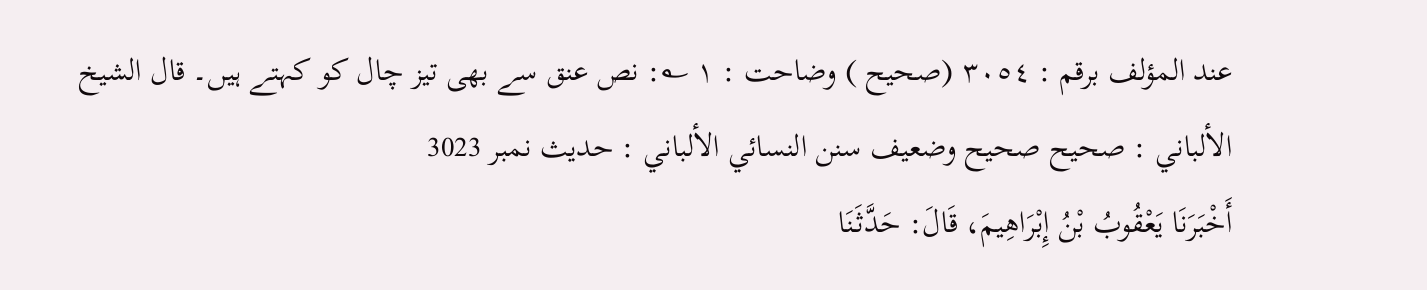عند المؤلف برقم : ٣٠٥٤ (صحیح ) وضاحت : ١ ؎: نص عنق سے بھی تیز چال کو کہتے ہیں۔ قال الشيخ الألباني : صحيح صحيح وضعيف سنن النسائي الألباني : حديث نمبر 3023
أَخْبَرَنَا يَعْقُوبُ بْنُ إِبْرَاهِيمَ، قَالَ: حَدَّثَنَا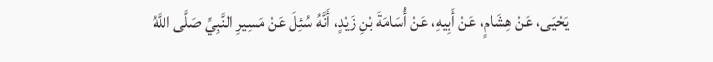يَحْيَى، عَنْ هِشَامٍ، عَنْ أَبِيهِ، عَنْ أُسَامَةَ بْنِ زَيْدٍ، أَنَّهُ سُئِلَ عَنْ مَسِيرِ النَّبِيِّ صَلَّى اللَّهُ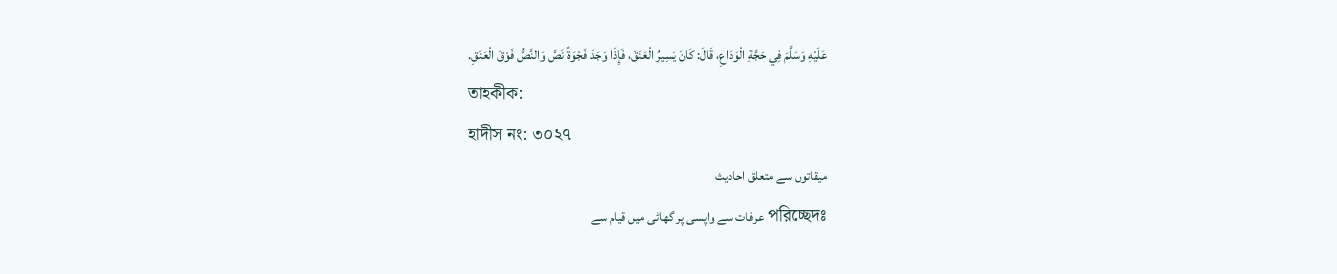عَلَيْهِ وَسَلَّمَ فِي حَجَّةِ الْوَدَاعِ، قَالَ: كَانَ يَسِيرُ الْعَنَقَ، فَإِذَا وَجَدَ فَجْوَةً نَصَّ وَالنَّصُّ فَوْقَ الْعَنَقِ.
তাহকীক:
হাদীস নং: ৩০২৭
میقاتوں سے متعلق احادیث
পরিচ্ছেদঃ عرفات سے واپسی پر گھاٹی میں قیام سے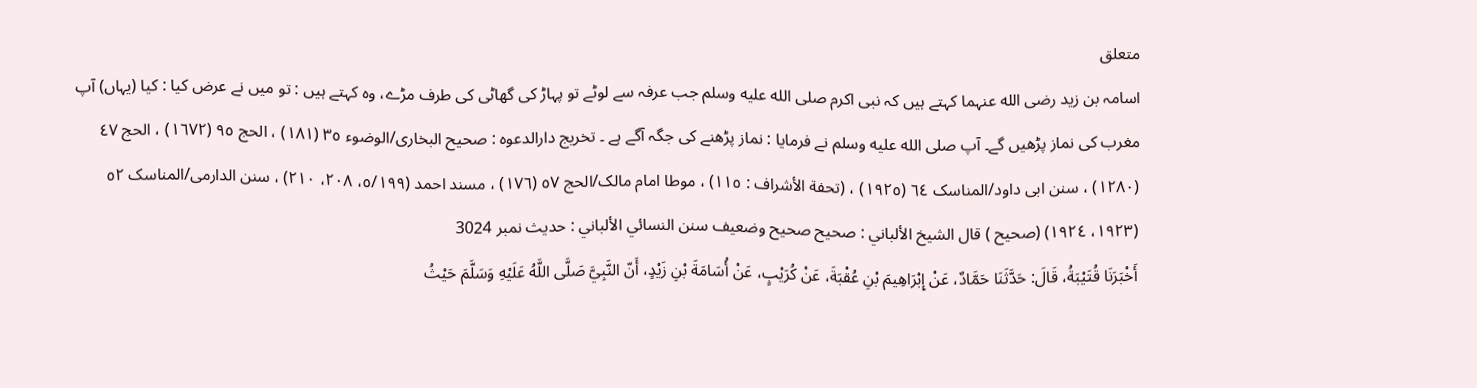متعلق
اسامہ بن زید رضی الله عنہما کہتے ہیں کہ نبی اکرم صلى الله عليه وسلم جب عرفہ سے لوٹے تو پہاڑ کی گھاٹی کی طرف مڑے، وہ کہتے ہیں : تو میں نے عرض کیا : کیا (یہاں) آپ مغرب کی نماز پڑھیں گے۔ آپ صلى الله عليه وسلم نے فرمایا : نماز پڑھنے کی جگہ آگے ہے ۔ تخریج دارالدعوہ : صحیح البخاری/الوضوء ٣٥ (١٨١) ، الحج ٩٥ (١٦٧٢) ، الحج ٤٧ (١٢٨٠) ، سنن ابی داود/المناسک ٦٤ (١٩٢٥) ، (تحفة الأشراف : ١١٥) ، موطا امام مالک/الحج ٥٧ (١٧٦) ، مسند احمد (٥/١٩٩، ٢٠٨، ٢١٠) ، سنن الدارمی/المناسک ٥٢ (١٩٢٣، ١٩٢٤) (صحیح ) قال الشيخ الألباني : صحيح صحيح وضعيف سنن النسائي الألباني : حديث نمبر 3024
أَخْبَرَنَا قُتَيْبَةُ، قَالَ: حَدَّثَنَا حَمَّادٌ، عَنْ إِبْرَاهِيمَ بْنِ عُقْبَةَ، عَنْ كُرَيْبٍ، عَنْ أُسَامَةَ بْنِ زَيْدٍ، أَنّ النَّبِيَّ صَلَّى اللَّهُ عَلَيْهِ وَسَلَّمَ حَيْثُ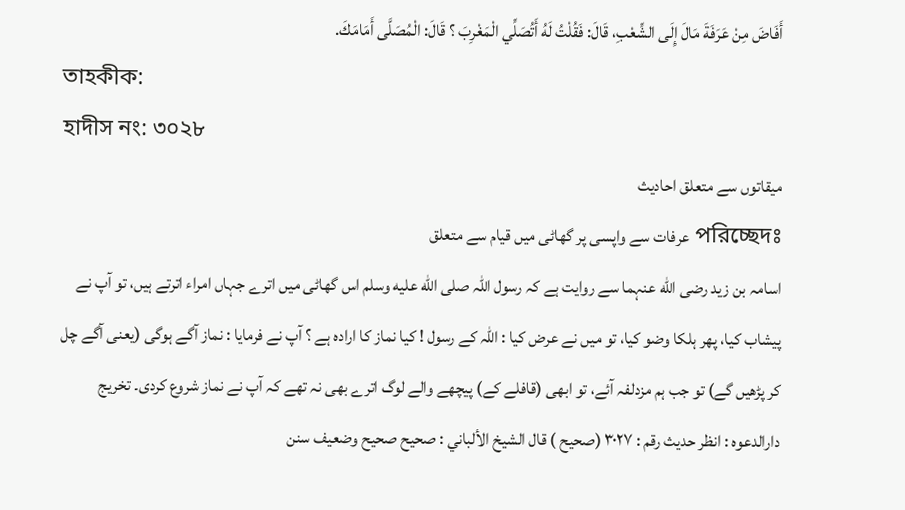أَفَاضَ مِنْ عَرَفَةَ مَالَ إِلَى الشِّعْبِ، قَالَ: فَقُلْتُ لَهُ أَتُصَلِّي الْمَغْرِبَ ؟ قَالَ: الْمُصَلَّى أَمَامَكَ.
তাহকীক:
হাদীস নং: ৩০২৮
میقاتوں سے متعلق احادیث
পরিচ্ছেদঃ عرفات سے واپسی پر گھاٹی میں قیام سے متعلق
اسامہ بن زید رضی الله عنہما سے روایت ہے کہ رسول اللہ صلى الله عليه وسلم اس گھاٹی میں اترے جہاں امراء اترتے ہیں، تو آپ نے پیشاب کیا، پھر ہلکا وضو کیا، تو میں نے عرض کیا : اللہ کے رسول ! کیا نماز کا ارادہ ہے ؟ آپ نے فرمایا : نماز آگے ہوگی (یعنی آگے چل کر پڑھیں گے) تو جب ہم مزدلفہ آئے، تو ابھی (قافلے کے) پیچھے والے لوگ اترے بھی نہ تھے کہ آپ نے نماز شروع کردی۔ تخریج دارالدعوہ : انظر حدیث رقم : ٣٠٢٧ (صحیح ) قال الشيخ الألباني : صحيح صحيح وضعيف سنن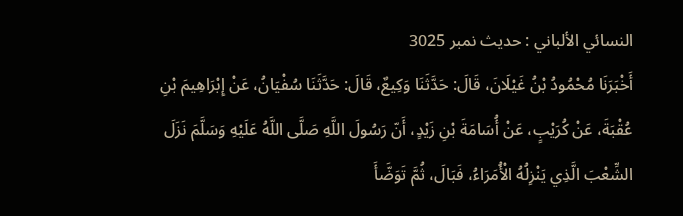النسائي الألباني : حديث نمبر 3025
أَخْبَرَنَا مُحْمُودُ بْنُ غَيْلَانَ، قَالَ: حَدَّثَنَا وَكِيعٌ، قَالَ: حَدَّثَنَا سُفْيَانُ، عَنْ إِبْرَاهِيمَ بْنِ عُقْبَةَ، عَنْ كُرَيْبٍ، عَنْ أُسَامَةَ بْنِ زَيْدٍ، أَنّ رَسُولَ اللَّهِ صَلَّى اللَّهُ عَلَيْهِ وَسَلَّمَ نَزَلَ الشِّعْبَ الَّذِي يَنْزِلُهُ الْأُمَرَاءُ، فَبَالَ، ثُمَّ تَوَضَّأَ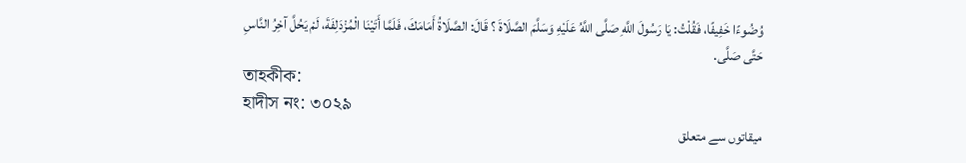وُضُوءًا خَفِيفًا، فَقُلْتُ: يَا رَسُولَ اللَّهِ صَلَّى اللَّهُ عَلَيْهِ وَسَلَّمَ الصَّلَاةَ ؟ قَالَ: الصَّلَاةُ أَمَامَكَ، فَلَمَّا أَتَيْنَا الْمُزْدَلِفَةَ، لَمْ يَحُلَّ آخِرُ النَّاسِ حَتَّى صَلَّى.
তাহকীক:
হাদীস নং: ৩০২৯
میقاتوں سے متعلق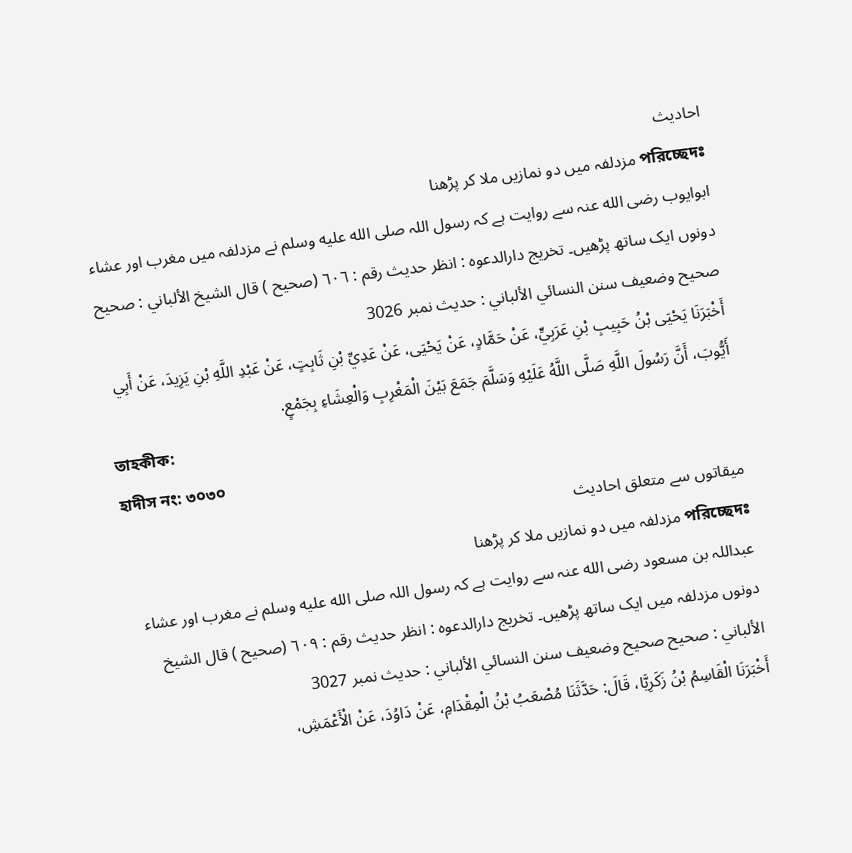احادیث
পরিচ্ছেদঃ مزدلفہ میں دو نمازیں ملا کر پڑھنا
ابوایوب رضی الله عنہ سے روایت ہے کہ رسول اللہ صلى الله عليه وسلم نے مزدلفہ میں مغرب اور عشاء دونوں ایک ساتھ پڑھیں۔ تخریج دارالدعوہ : انظر حدیث رقم : ٦٠٦ (صحیح ) قال الشيخ الألباني : صحيح صحيح وضعيف سنن النسائي الألباني : حديث نمبر 3026
أَخْبَرَنَا يَحْيَى بْنُ حَبِيبِ بْنِ عَرَبِيٍّ، عَنْ حَمَّادٍ، عَنْ يَحْيَى، عَنْ عَدِيِّ بْنِ ثَابِتٍ، عَنْ عَبْدِ اللَّهِ بْنِ يَزِيدَ، عَنْ أَبِي أَيُّوبَ، أَنَّ رَسُولَ اللَّهِ صَلَّى اللَّهُ عَلَيْهِ وَسَلَّمَ جَمَعَ بَيْنَ الْمَغْرِبِ وَالْعِشَاءِ بِجَمْعٍ.
তাহকীক:
হাদীস নং: ৩০৩০
میقاتوں سے متعلق احادیث
পরিচ্ছেদঃ مزدلفہ میں دو نمازیں ملا کر پڑھنا
عبداللہ بن مسعود رضی الله عنہ سے روایت ہے کہ رسول اللہ صلى الله عليه وسلم نے مغرب اور عشاء دونوں مزدلفہ میں ایک ساتھ پڑھیں۔ تخریج دارالدعوہ : انظر حدیث رقم : ٦٠٩ (صحیح ) قال الشيخ الألباني : صحيح صحيح وضعيف سنن النسائي الألباني : حديث نمبر 3027
أَخْبَرَنَا الْقَاسِمُ بْنُ زَكَرِيَّا، قَالَ: حَدَّثَنَا مُصْعَبُ بْنُ الْمِقْدَامِ، عَنْ دَاوُدَ، عَنْ الْأَعْمَشِ،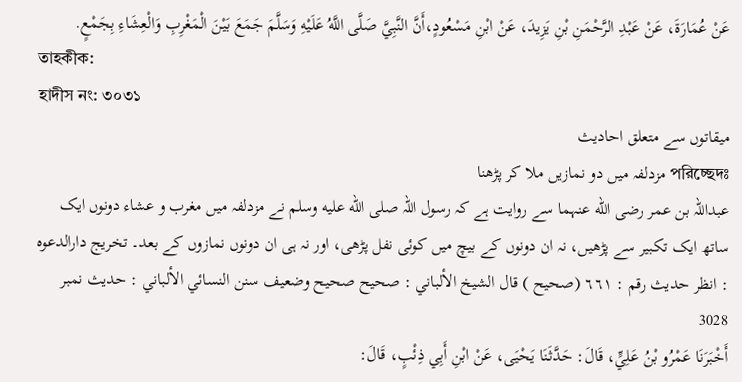عَنْ عُمَارَةَ، عَنْ عَبْدِ الرَّحْمَنِ بْنِ يَزِيدَ، عَنْ ابْنِ مَسْعُودٍ،أَنَّ النَّبِيَّ صَلَّى اللَّهُ عَلَيْهِ وَسَلَّمَ جَمَعَ بَيْنَ الْمَغْرِبِ وَالْعِشَاءِ بِجَمْعٍ.
তাহকীক:
হাদীস নং: ৩০৩১
میقاتوں سے متعلق احادیث
পরিচ্ছেদঃ مزدلفہ میں دو نمازیں ملا کر پڑھنا
عبداللہ بن عمر رضی الله عنہما سے روایت ہے کہ رسول اللہ صلى الله عليه وسلم نے مزدلفہ میں مغرب و عشاء دونوں ایک ساتھ ایک تکبیر سے پڑھیں، نہ ان دونوں کے بیچ میں کوئی نفل پڑھی، اور نہ ہی ان دونوں نمازوں کے بعد۔ تخریج دارالدعوہ : انظر حدیث رقم : ٦٦١ (صحیح ) قال الشيخ الألباني : صحيح صحيح وضعيف سنن النسائي الألباني : حديث نمبر 3028
أَخْبَرَنَا عَمْرُو بْنُ عَلِيٍّ، قَالَ: حَدَّثَنَا يَحْيَى، عَنْ ابْنِ أَبِي ذِئْبٍ، قَالَ: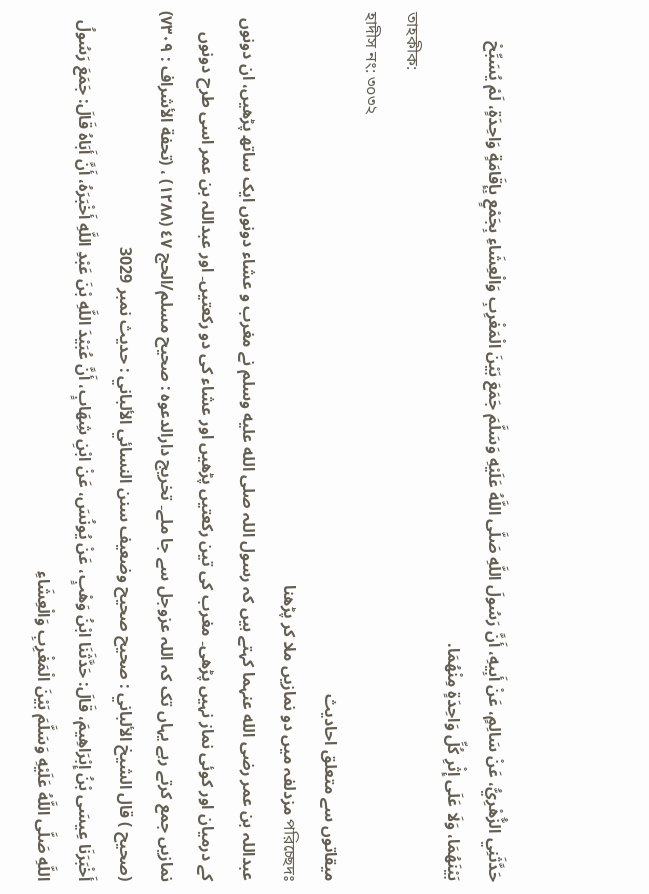حَدَّثَنِي الزُّهْرِيُّ، عَنْ سَالِمٍ، عَنْ أَبِيهِ، أَنَّ رَسُولَ اللَّهِ صَلَّى اللَّهُ عَلَيْهِ وَسَلَّمَ جَمَعَ بَيْنَ الْمَغْرِبِ وَالْعِشَاءِ بِجَمْعٍ بِإِقَامَةٍ وَاحِدَةٍ، لَمْ يُسَبِّحْ بَيْنَهُمَا، وَلَا عَلَى إِثْرِ كُلِّ وَاحِدَةٍ مِنْهُمَا.
তাহকীক:
হাদীস নং: ৩০৩২
میقاتوں سے متعلق احادیث
পরিচ্ছেদঃ مزدلفہ میں دو نمازیں ملا کر پڑھنا
عبداللہ بن عمر رضی الله عنہما کہتے ہیں کہ رسول اللہ صلى الله عليه وسلم نے مغرب و عشاء دونوں ایک ساتھ پڑھیں، ان دونوں کے درمیان اور کوئی نماز نہیں پڑھی۔ مغرب کی تین رکعتیں پڑھیں اور عشاء کی دو رکعتیں۔ اور عبداللہ بن عمر اسی طرح دونوں نمازیں جمع کرتے رہے یہاں تک کہ اللہ عزوجل سے جا ملے۔ تخریج دارالدعوہ : صحیح مسلم/الحج ٤٧ (١٢٨٨) ، (تحفة الأشراف : ٧٣٠٩) (صحیح ) قال الشيخ الألباني : صحيح صحيح وضعيف سنن النسائي الألباني : حديث نمبر 3029
أَخْبَرَنَا عِيسَى بْنُ إِبْرَاهِيمَ، قَالَ: حَدَّثَنَا ابْنُ وَهْبٍ، عَنْ يُونُسَ، عَنْ ابْنِ شِهَابٍ، أَنَّ عُبَيْدَ اللَّهِ بْنَ عَبْدِ اللَّهِ أَخْبَرَهُ، أَنَّ أَبَاهُ قَالَ: جَمَعَ رَسُولُ اللَّهِ صَلَّى اللَّهُ عَلَيْهِ وَسَلَّمَ بَيْنَ الْمَغْرِبِ وَالْعِشَاءِ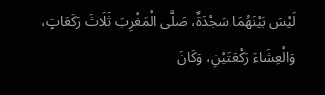لَيْسَ بَيْنَهُمَا سَجْدَةٌ، صَلَّى الْمَغْرِبَ ثَلَاثَ رَكَعَاتٍ، وَالْعِشَاءَ رَكْعَتَيْنِ، وَكَانَ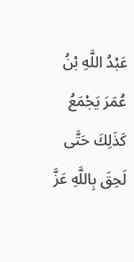عَبْدُ اللَّهِ بْنُ عُمَرَ يَجْمَعُ كَذَلِكَ حَتَّى لَحِقَ بِاللَّهِ عَزَّ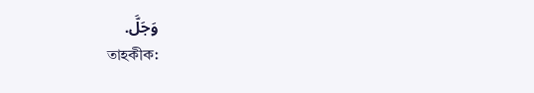وَجَلَّ.
তাহকীক: